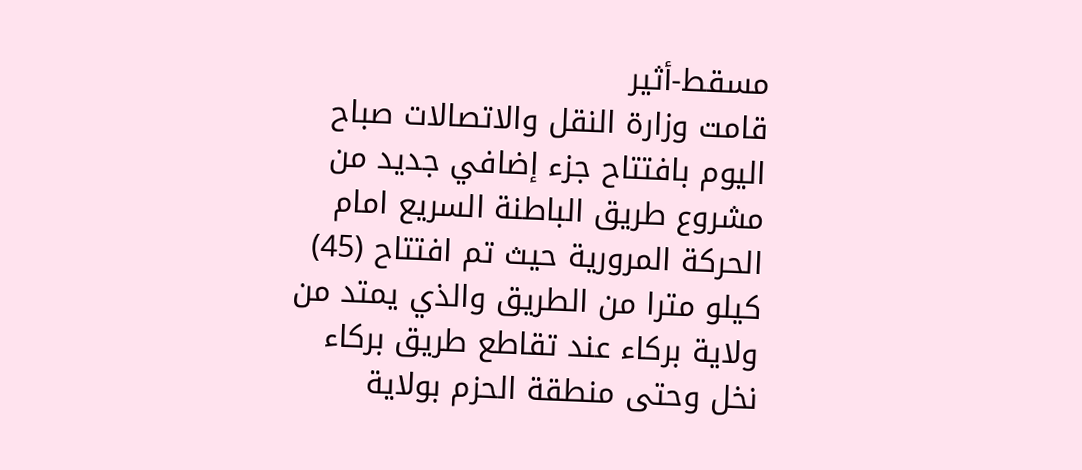مسقط-أثير
قامت وزارة النقل والاتصالات صباح اليوم بافتتاح جزء إضافي جديد من مشروع طريق الباطنة السريع امام الحركة المرورية حيث تم افتتاح (45) كيلو مترا من الطريق والذي يمتد من ولاية بركاء عند تقاطع طريق بركاء نخل وحتى منطقة الحزم بولاية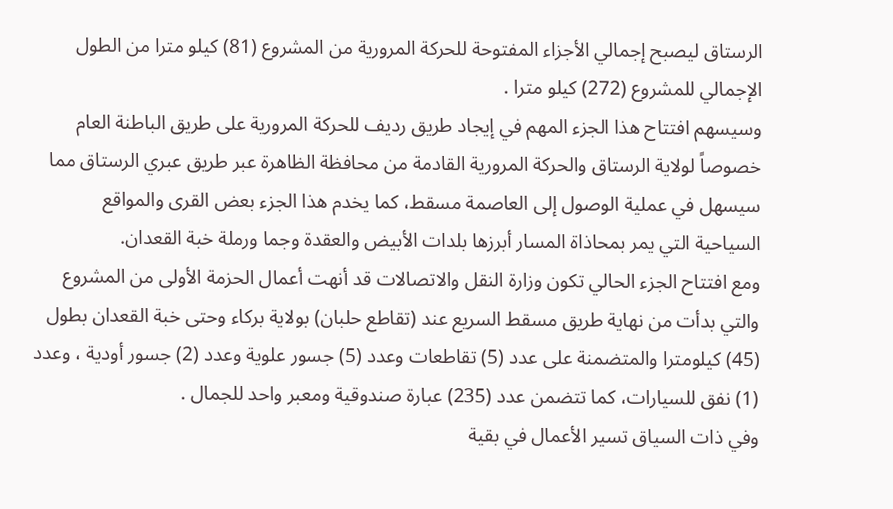الرستاق ليصبح إجمالي الأجزاء المفتوحة للحركة المرورية من المشروع (81) كيلو مترا من الطول الإجمالي للمشروع (272) كيلو مترا .
وسيسهم افتتاح هذا الجزء المهم في إيجاد طريق رديف للحركة المرورية على طريق الباطنة العام خصوصاً لولاية الرستاق والحركة المرورية القادمة من محافظة الظاهرة عبر طريق عبري الرستاق مما سيسهل في عملية الوصول إلى العاصمة مسقط، كما يخدم هذا الجزء بعض القرى والمواقع السياحية التي يمر بمحاذاة المسار أبرزها بلدات الأبيض والعقدة وجما ورملة خبة القعدان.
ومع افتتاح الجزء الحالي تكون وزارة النقل والاتصالات قد أنهت أعمال الحزمة الأولى من المشروع والتي بدأت من نهاية طريق مسقط السريع عند (تقاطع حلبان) بولاية بركاء وحتى خبة القعدان بطول (45) كيلومترا والمتضمنة على عدد (5) تقاطعات وعدد (5) جسور علوية وعدد (2) جسور أودية ، وعدد (1) نفق للسيارات، كما تتضمن عدد (235) عبارة صندوقية ومعبر واحد للجمال .
وفي ذات السياق تسير الأعمال في بقية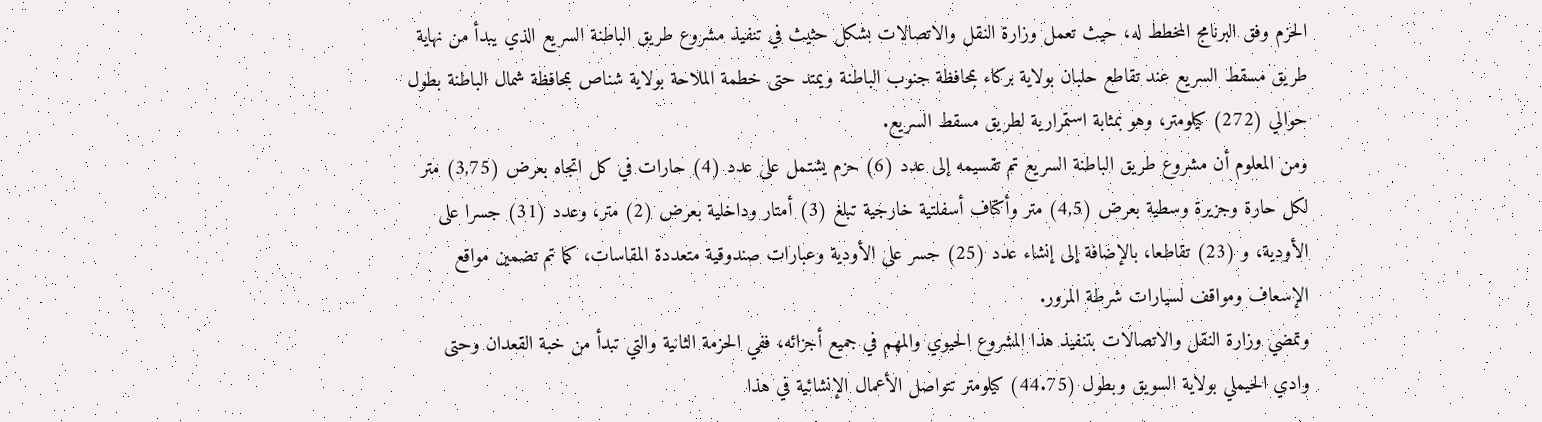الحزم وفق البرنامج المخطط له، حيث تعمل وزارة النقل والاتصالات بشكل حثيث في تنفيذ مشروع طريق الباطنة السريع الذي يبدأ من نهاية طريق مسقط السريع عند تقاطع حلبان بولاية بركاء بمحافظة جنوب الباطنة ويمتد حتى خطمة الملاحة بولاية شناص بمحافظة شمال الباطنة بطول حوالي (272) كيلومتر، وهو بمثابة استمرارية لطريق مسقط السريع.
ومن المعلوم أن مشروع طريق الباطنة السريع تم تقسيمه إلى عدد (6) حزم يشتمل على عدد (4) حارات في كل اتجاه بعرض (3,75) متر لكل حارة وجزيرة وسطية بعرض (4,5) متر وأكتاف أسفلتية خارجية تبلغ (3) أمتار وداخلية بعرض (2) متر، وعدد (31) جسرا على الأودية، و (23) تقاطعا، بالإضافة إلى إنشاء عدد (25) جسر على الأودية وعبارات صندوقية متعددة المقاسات، كما تم تضمين مواقع الإسعاف ومواقف لسيارات شرطة المرور.
وتمضي وزارة النقل والاتصالات بتنفيذ هذا المشروع الحيوي والمهم في جميع أجزائه، ففي الحزمة الثانية والتي تبدأ من خبة القعدان وحتى وادي الحيملي بولاية السويق وبطول (44.75) كيلومتر تتواصل الأعمال الإنشائية في هذا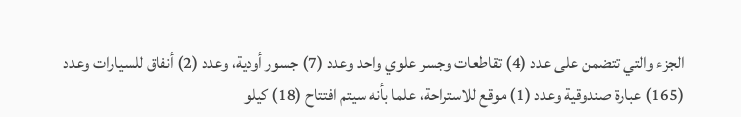الجزء والتي تتضمن على عدد (4) تقاطعات وجسر علوي واحد وعدد (7) جسور أودية، وعدد (2) أنفاق للسيارات وعدد (165) عبارة صندوقية وعدد (1) موقع للاستراحة، علما بأنه سيتم افتتاح (18) كيلو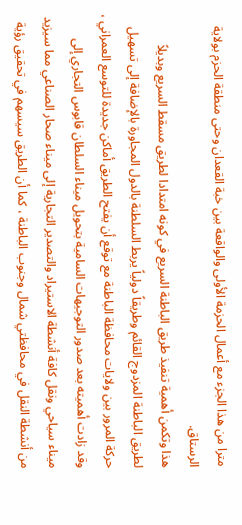مترا من هذا الجزء مع أعمال الحزمة الأولى والواقعة بين خبة القعدان وحتى منطقة الحزم بولاية الرستاق.
هذا وتكمن أهمية تنفيذ طريق الباطنة السريع في كونه امتدادا لطريق مسقط السريع وبديلاً لطريق الباطنة المزدوج القائم وطريقاً دولياً يربط السلطنة بالدول المجاورة بالإضافة إلى تسهيل حركة المرور بين ولايات محافظة الباطنة مع توقع أن يفتح الطريق أماكن جديدة للتوسع العمراني ، وقد زادت أهميته بعد صدور التوجيهات السامية بتحويل ميناء السلطان قابوس التجاري إلى ميناء سياحي ونقل كافة أنشطة الاستيراد والتصدير التجارية إلى ميناء صحار الصناعي مما سيزيد من أنشطة النقل في محافظتي شمال وجنوب الباطنة ، كما أن الطريق سيسهم في تحقيق رؤية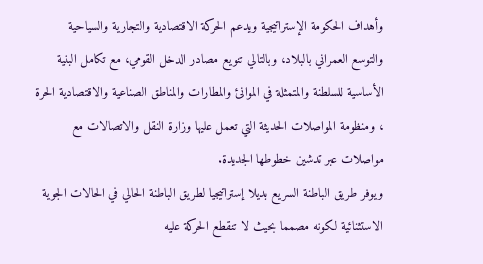وأهداف الحكومة الإستراتيجية ويدعم الحركة الاقتصادية والتجارية والسياحية والتوسع العمراني بالبلاد، وبالتالي تنويع مصادر الدخل القومي، مع تكامل البنية الأساسية للسلطنة والمتمثلة في الموانئ والمطارات والمناطق الصناعية والاقتصادية الحرة ، ومنظومة المواصلات الحديثة التي تعمل عليها وزارة النقل والاتصالات مع مواصلات عبر تدشين خطوطها الجديدة.
ويوفر طريق الباطنة السريع بديلا إستراتيجيا لطريق الباطنة الحالي في الحالات الجوية الاستثنائية لكونه مصمما بحيث لا تنقطع الحركة عليه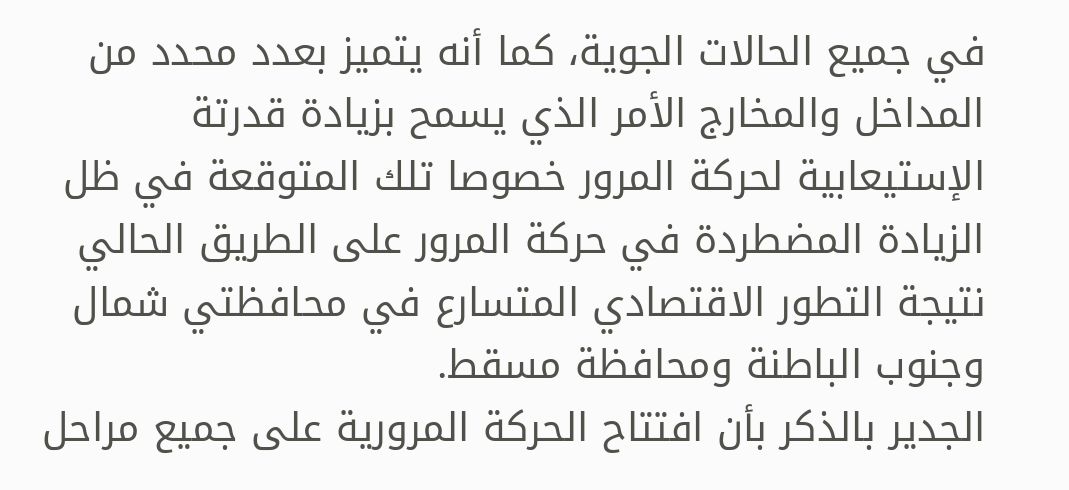في جميع الحالات الجوية، كما أنه يتميز بعدد محدد من المداخل والمخارج الأمر الذي يسمح بزيادة قدرتة الإستيعابية لحركة المرور خصوصا تلك المتوقعة في ظل الزيادة المضطردة في حركة المرور على الطريق الحالي نتيجة التطور الاقتصادي المتسارع في محافظتي شمال وجنوب الباطنة ومحافظة مسقط.
الجدير بالذكر بأن افتتاح الحركة المرورية على جميع مراحل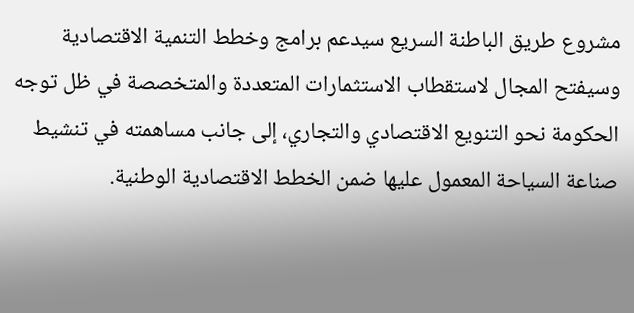مشروع طريق الباطنة السريع سيدعم برامج وخطط التنمية الاقتصادية وسيفتح المجال لاستقطاب الاستثمارات المتعددة والمتخصصة في ظل توجه الحكومة نحو التنويع الاقتصادي والتجاري، إلى جانب مساهمته في تنشيط صناعة السياحة المعمول عليها ضمن الخطط الاقتصادية الوطنية.